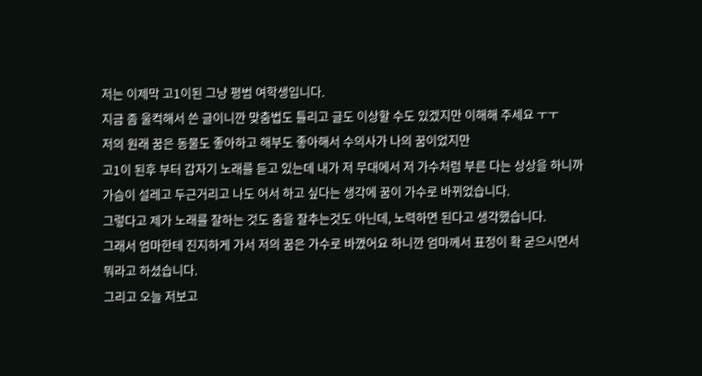저는 이제막 고1이된 그냥 평범 여학생입니다.
지금 좀 울컥해서 쓴 글이니깐 맞춤법도 틀리고 글도 이상할 수도 있겠지만 이해해 주세요 ㅜㅜ
저의 원래 꿈은 동물도 좋아하고 해부도 좋아해서 수의사가 나의 꿈이었지만
고1이 된후 부터 갑자기 노래를 듣고 있는데 내가 저 무대에서 저 가수처럼 부른 다는 상상을 하니까
가슴이 설레고 두근거리고 나도 어서 하고 싶다는 생각에 꿈이 가수로 바뀌었습니다.
그렇다고 제가 노래를 잘하는 것도 춤을 잘추는것도 아닌데, 노력하면 된다고 생각했습니다.
그래서 엄마한테 진지하게 가서 저의 꿈은 가수로 바꼈어요 하니깐 엄마께서 표정이 확 굳으시면서
뭐라고 하셨습니다.
그리고 오늘 저보고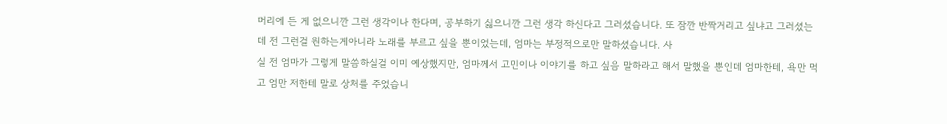머리에 든 게 없으니깐 그런 생각이나 한다며, 공부하기 싫으니깐 그런 생각 하신다고 그러셨습니다. 또 잠깐 반짝거리고 싶냐고 그러셨는데 전 그런걸 원하는게아니라 노래를 부르고 싶을 뿐이었는데, 엄마는 부정적으로만 말하셨습니다. 사
실 전 엄마가 그렇게 말씀하실걸 이미 예상했지만, 엄마께서 고민이나 이야기를 하고 싶음 말하라고 해서 말했을 뿐인데 엄마한테, 욕만 먹고 엄만 저한테 말로 상처를 주었습니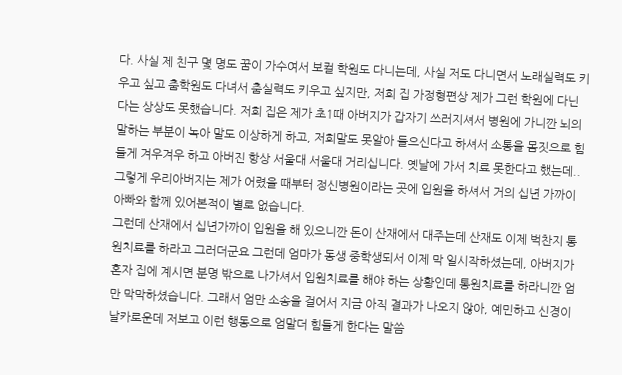다. 사실 제 친구 몇 명도 꿈이 가수여서 보컬 학원도 다니는데, 사실 저도 다니면서 노래실력도 키우고 싶고 춤학원도 다녀서 춤실력도 키우고 싶지만, 저희 집 가정형편상 제가 그런 학원에 다닌다는 상상도 못했습니다. 저희 집은 제가 초1때 아버지가 갑자기 쓰러지셔서 병원에 가니깐 뇌의 말하는 부분이 녹아 말도 이상하게 하고, 저희말도 못알아 들으신다고 하셔서 소통을 몸짓으로 힘들게 겨우겨우 하고 아버진 항상 서울대 서울대 거리십니다. 옛날에 가서 치료 못한다고 했는데..
그렇게 우리아버지는 제가 어렸을 때부터 정신병원이라는 곳에 입원을 하셔서 거의 십년 가까이 아빠와 함께 있어본적이 별로 없습니다.
그런데 산재에서 십년가까이 입원을 해 있으니깐 돈이 산재에서 대주는데 산재도 이제 벅찬지 통원치료를 하라고 그러더군요 그런데 엄마가 동생 중학생되서 이제 막 일시작하셨는데, 아버지가 혼자 집에 계시면 분명 밖으로 나가셔서 입원치료를 해야 하는 상황인데 통원치료를 하라니깐 엄만 막막하셨습니다. 그래서 엄만 소송을 걸어서 지금 아직 결과가 나오지 않아, 예민하고 신경이 날카로운데 저보고 이런 행동으로 엄말더 힘들게 한다는 말씀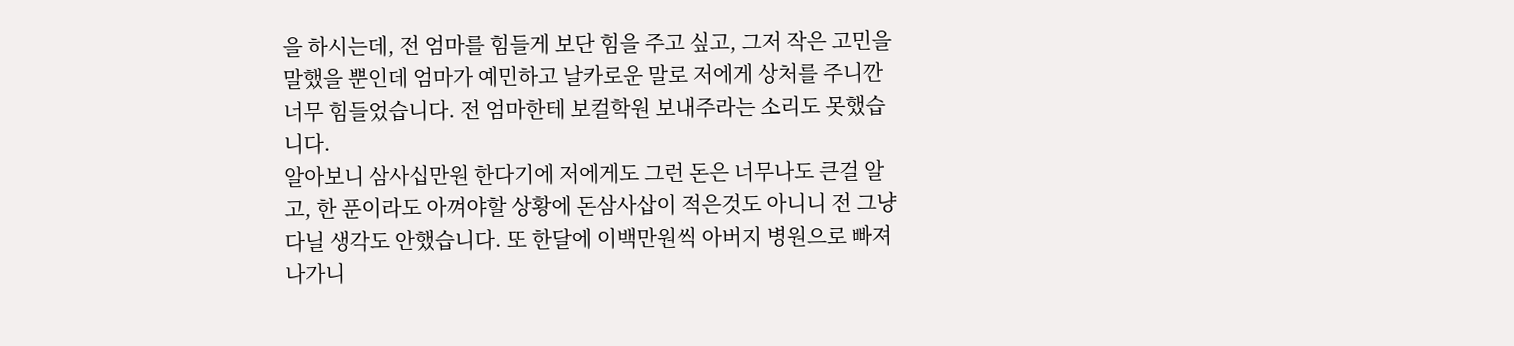을 하시는데, 전 엄마를 힘들게 보단 힘을 주고 싶고, 그저 작은 고민을 말했을 뿐인데 엄마가 예민하고 날카로운 말로 저에게 상처를 주니깐 너무 힘들었습니다. 전 엄마한테 보컬학원 보내주라는 소리도 못했습니다.
알아보니 삼사십만원 한다기에 저에게도 그런 돈은 너무나도 큰걸 알고, 한 푼이라도 아껴야할 상황에 돈삼사삽이 적은것도 아니니 전 그냥 다닐 생각도 안했습니다. 또 한달에 이백만원씩 아버지 병원으로 빠져나가니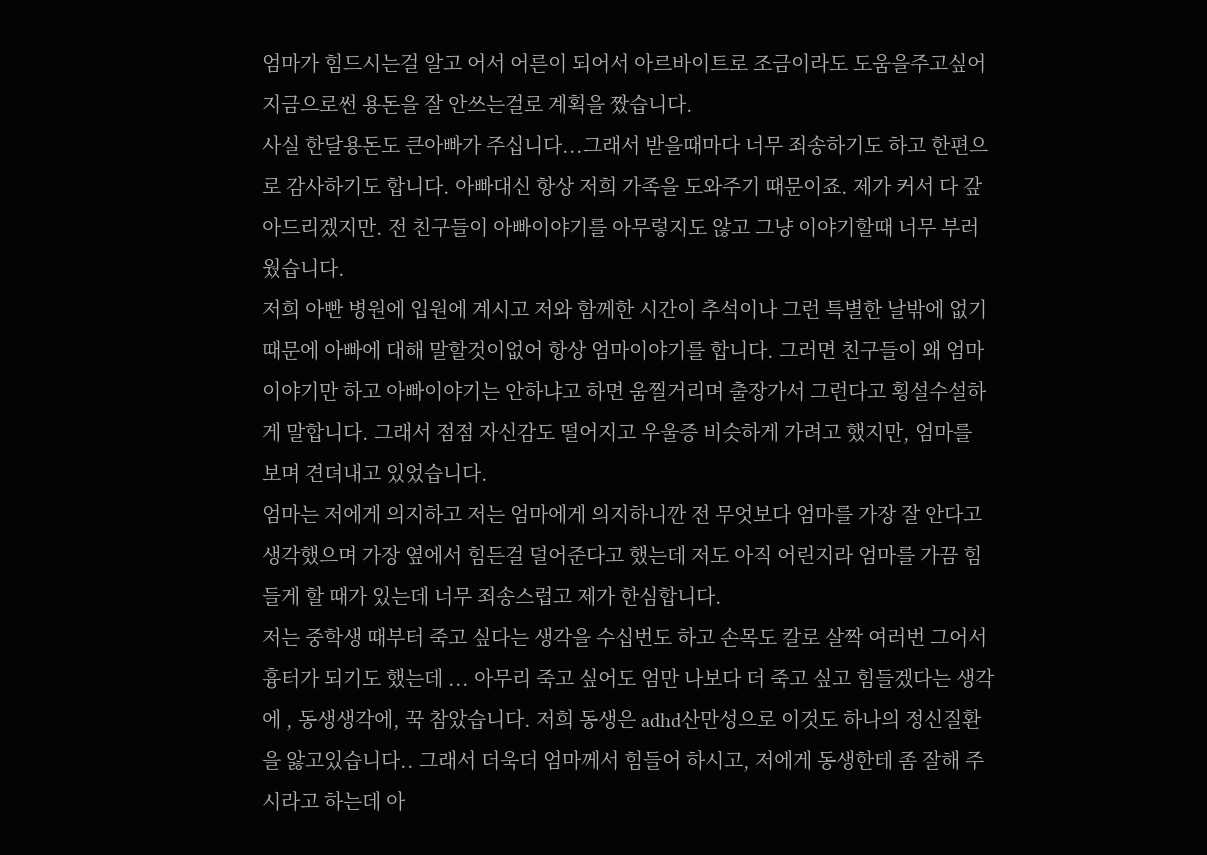엄마가 힘드시는걸 알고 어서 어른이 되어서 아르바이트로 조금이라도 도움을주고싶어 지금으로썬 용돈을 잘 안쓰는걸로 계획을 짰습니다.
사실 한달용돈도 큰아빠가 주십니다...그래서 받을때마다 너무 죄송하기도 하고 한편으로 감사하기도 합니다. 아빠대신 항상 저희 가족을 도와주기 때문이죠. 제가 커서 다 갚아드리겠지만. 전 친구들이 아빠이야기를 아무렇지도 않고 그냥 이야기할때 너무 부러웠습니다.
저희 아빤 병원에 입원에 계시고 저와 함께한 시간이 추석이나 그런 특별한 날밖에 없기 때문에 아빠에 대해 말할것이없어 항상 엄마이야기를 합니다. 그러면 친구들이 왜 엄마이야기만 하고 아빠이야기는 안하냐고 하면 움찔거리며 출장가서 그런다고 횡설수설하게 말합니다. 그래서 점점 자신감도 떨어지고 우울증 비슷하게 가려고 했지만, 엄마를 보며 견뎌내고 있었습니다.
엄마는 저에게 의지하고 저는 엄마에게 의지하니깐 전 무엇보다 엄마를 가장 잘 안다고 생각했으며 가장 옆에서 힘든걸 덜어준다고 했는데 저도 아직 어린지라 엄마를 가끔 힘들게 할 때가 있는데 너무 죄송스럽고 제가 한심합니다.
저는 중학생 때부터 죽고 싶다는 생각을 수십번도 하고 손목도 칼로 살짝 여러번 그어서 흉터가 되기도 했는데 ... 아무리 죽고 싶어도 엄만 나보다 더 죽고 싶고 힘들겠다는 생각에 , 동생생각에, 꾹 참았습니다. 저희 동생은 adhd산만성으로 이것도 하나의 정신질환을 앓고있습니다.. 그래서 더욱더 엄마께서 힘들어 하시고, 저에게 동생한테 좀 잘해 주시라고 하는데 아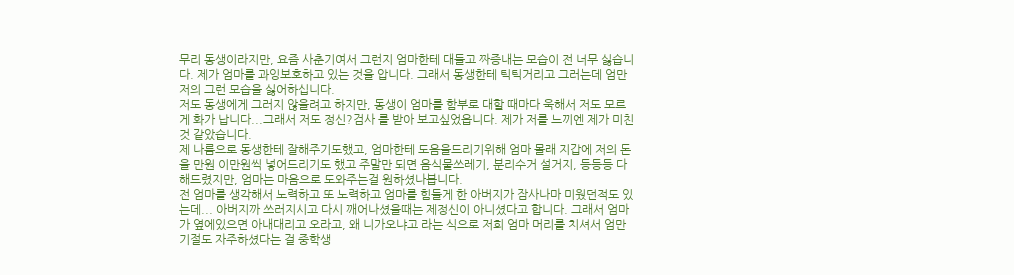무리 동생이라지만, 요즘 사춘기여서 그런지 엄마한테 대들고 짜증내는 모습이 전 너무 싫습니다. 제가 엄마를 과잉보호하고 있는 것을 압니다. 그래서 동생한테 틱틱거리고 그러는데 엄만 저의 그런 모습을 싫어하십니다.
저도 동생에게 그러지 않을려고 하지만, 동생이 엄마를 함부로 대할 때마다 욱해서 저도 모르게 화가 납니다...그래서 저도 정신?검사 를 받아 보고싶었읍니다. 제가 저를 느끼엔 제가 미친것 같았습니다.
제 나름으로 동생한테 잘해주기도했고, 엄마한테 도음을드리기위해 엄마 몰래 지갑에 저의 돈을 만원 이만원씩 넣어드리기도 했고 주말만 되면 음식물쓰레기, 분리수거 설거지, 등등등 다 해드렸지만, 엄마는 마음으로 도와주는걸 원하셨나봅니다.
전 엄마를 생각해서 노력하고 또 노력하고 엄마를 힘들게 한 아버지가 잠사나마 미웠던적도 있는데... 아버지까 쓰러지시고 다시 깨어나셨을때는 제정신이 아니셨다고 합니다. 그래서 엄마가 옆에있으면 아내대리고 오라고, 왜 니가오냐고 라는 식으로 저희 엄마 머리를 치셔서 엄만 기절도 자주하셨다는 걸 중학생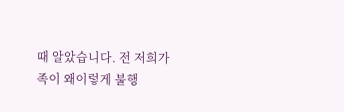때 알았습니다. 전 저희가족이 왜이렇게 불행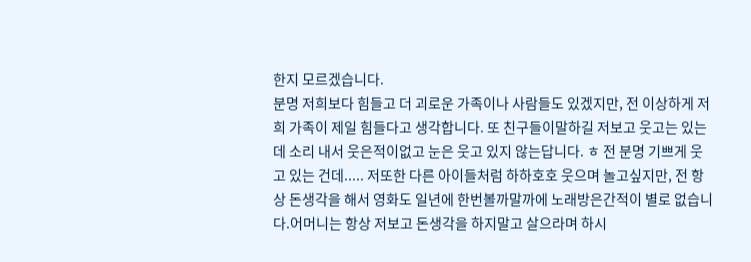한지 모르겠습니다.
분명 저희보다 힘들고 더 괴로운 가족이나 사람들도 있겠지만, 전 이상하게 저희 가족이 제일 힘들다고 생각합니다. 또 친구들이말하길 저보고 웃고는 있는데 소리 내서 웃은적이없고 눈은 웃고 있지 않는답니다. ㅎ 전 분명 기쁘게 웃고 있는 건데..... 저또한 다른 아이들처럼 하하호호 웃으며 놀고싶지만, 전 항상 돈생각을 해서 영화도 일년에 한번볼까말까에 노래방은간적이 별로 없습니다.어머니는 항상 저보고 돈생각을 하지말고 살으라며 하시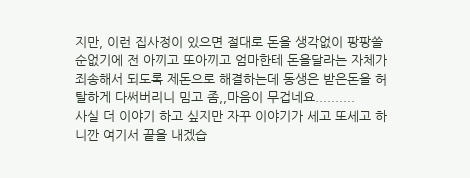지만, 이런 집사정이 있으면 절대로 돈을 생각없이 팡팡쓸순없기에 전 아끼고 또아끼고 엄마한테 돈을달라는 자체가 죄송해서 되도록 제돈으로 해결하는데 동생은 받은돈을 허탈하게 다써버리니 밈고 좀,,마음이 무겁네요..........
사실 더 이야기 하고 싶지만 자꾸 이야기가 세고 또세고 하니깐 여기서 끝을 내겠습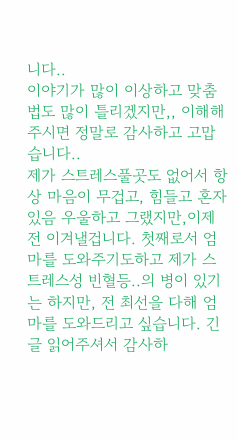니다..
이야기가 많이 이상하고 맞춤법도 많이 틀리겠지만,, 이해해주시면 정말로 감사하고 고맙습니다..
제가 스트레스풀곳도 없어서 항상 마음이 무겁고, 힘들고 혼자있음 우울하고 그랬지만,이제 전 이겨낼겁니다. 첫째로서 엄마를 도와주기도하고 제가 스트레스성 빈혈등..의 병이 있기는 하지만, 전 최선을 다해 엄마를 도와드리고 싶습니다. 긴글 읽어주셔서 감사하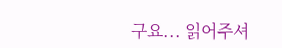구요... 읽어주셔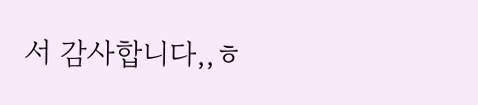서 감사합니다,,ㅎ